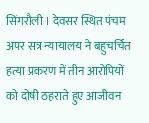सिंगरौली । देवसर स्थित पंचम अपर सत्र न्यायालय ने बहुचर्चित हत्या प्रकरण में तीन आरोपियों को दोषी ठहराते हुए आजीवन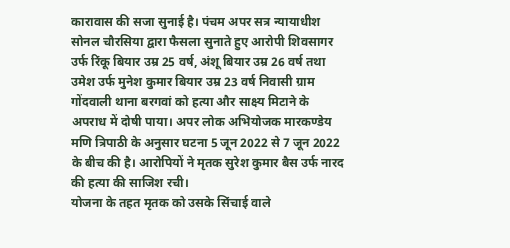कारावास की सजा सुनाई है। पंचम अपर सत्र न्यायाधीश सोनल चौरसिया द्वारा फैसला सुनाते हुए आरोपी शिवसागर उर्फ रिंकू बियार उम्र 25 वर्ष, अंशू बियार उम्र 26 वर्ष तथा उमेश उर्फ मुनेश कुमार बियार उम्र 23 वर्ष निवासी ग्राम गोंदवाली थाना बरगवां को हत्या और साक्ष्य मिटाने के अपराध में दोषी पाया। अपर लोक अभियोजक मारकण्डेय मणि त्रिपाठी के अनुसार घटना 5 जून 2022 से 7 जून 2022 के बीच की है। आरोपियों ने मृतक सुरेश कुमार बैस उर्फ नारद की हत्या की साजिश रची।
योजना के तहत मृतक को उसके सिंचाई वाले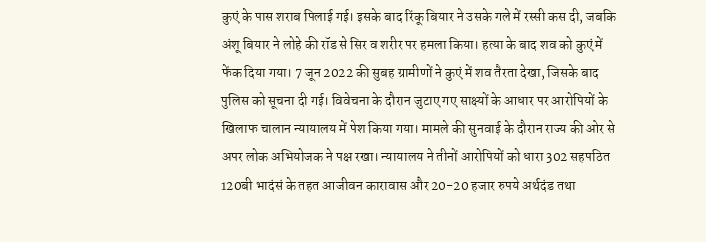कुएं के पास शराब पिलाई गई। इसके बाद रिंकू बियार ने उसके गले में रस्सी कस दी, जबकि अंशू बियार ने लोहे की रॉड से सिर व शरीर पर हमला किया। हत्या के बाद शव को कुएं में फेंक दिया गया। 7 जून 2022 की सुबह ग्रामीणों ने कुएं में शव तैरता देखा, जिसके बाद पुलिस को सूचना दी गई। विवेचना के दौरान जुटाए गए साक्ष्यों के आधार पर आरोपियों के खिलाफ चालान न्यायालय में पेश किया गया। मामले की सुनवाई के दौरान राज्य की ओर से अपर लोक अभियोजक ने पक्ष रखा। न्यायालय ने तीनों आरोपियों को धारा 302 सहपठित 120बी भादंसं के तहत आजीवन कारावास और 20-20 हजार रुपये अर्थदंड तथा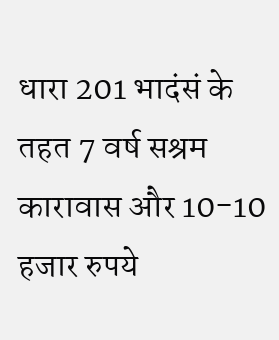धारा 201 भादंसं के तहत 7 वर्ष सश्रम कारावास और 10-10 हजार रुपये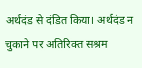अर्थदंड से दंडित किया। अर्थदंड न चुकाने पर अतिरिक्त सश्रम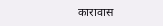कारावास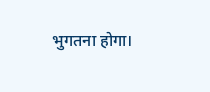भुगतना होगा।